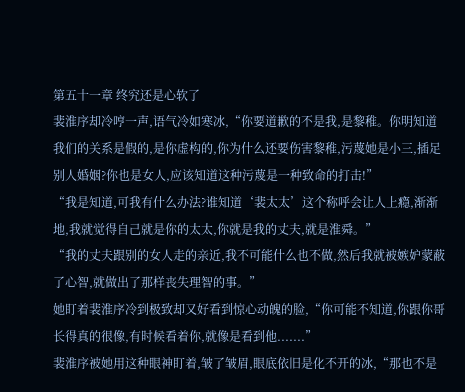第五十一章 终究还是心软了
裴淮序却冷哼一声,语气冷如寒冰,“你要道歉的不是我,是黎稚。你明知道我们的关系是假的,是你虚构的,你为什么还要伤害黎稚,污蔑她是小三,插足别人婚姻?你也是女人,应该知道这种污蔑是一种致命的打击!”
“我是知道,可我有什么办法?谁知道‘裴太太’这个称呼会让人上瘾,渐渐地,我就觉得自己就是你的太太,你就是我的丈夫,就是淮舜。”
“我的丈夫跟别的女人走的亲近,我不可能什么也不做,然后我就被嫉妒蒙蔽了心智,就做出了那样丧失理智的事。”
她盯着裴淮序冷到极致却又好看到惊心动魄的脸,“你可能不知道,你跟你哥长得真的很像,有时候看着你,就像是看到他.......”
裴淮序被她用这种眼神盯着,皱了皱眉,眼底依旧是化不开的冰,“那也不是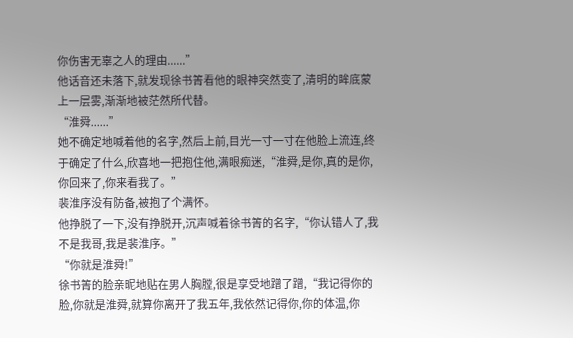你伤害无辜之人的理由......”
他话音还未落下,就发现徐书箐看他的眼神突然变了,清明的眸底蒙上一层雾,渐渐地被茫然所代替。
“淮舜......”
她不确定地喊着他的名字,然后上前,目光一寸一寸在他脸上流连,终于确定了什么,欣喜地一把抱住他,满眼痴迷,“淮舜,是你,真的是你,你回来了,你来看我了。”
裴淮序没有防备,被抱了个满怀。
他挣脱了一下,没有挣脱开,沉声喊着徐书箐的名字,“你认错人了,我不是我哥,我是裴淮序。”
“你就是淮舜!”
徐书箐的脸亲昵地贴在男人胸膛,很是享受地蹭了蹭,“我记得你的脸,你就是淮舜,就算你离开了我五年,我依然记得你,你的体温,你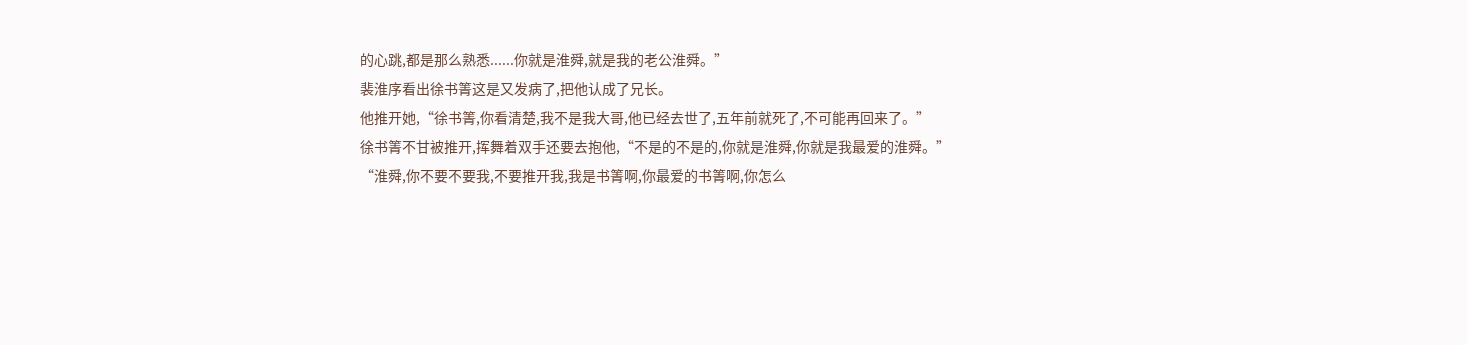的心跳,都是那么熟悉......你就是淮舜,就是我的老公淮舜。”
裴淮序看出徐书箐这是又发病了,把他认成了兄长。
他推开她,“徐书箐,你看清楚,我不是我大哥,他已经去世了,五年前就死了,不可能再回来了。”
徐书箐不甘被推开,挥舞着双手还要去抱他,“不是的不是的,你就是淮舜,你就是我最爱的淮舜。”
“淮舜,你不要不要我,不要推开我,我是书箐啊,你最爱的书箐啊,你怎么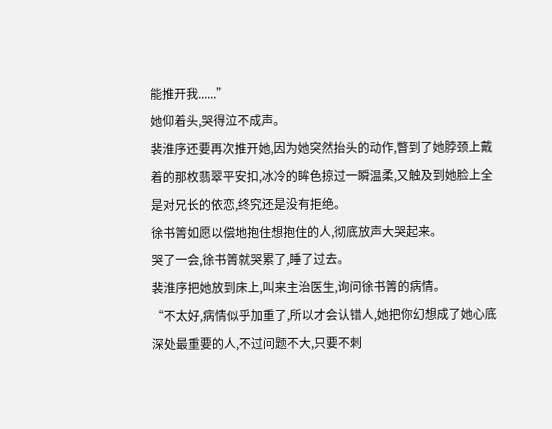能推开我......”
她仰着头,哭得泣不成声。
裴淮序还要再次推开她,因为她突然抬头的动作,瞥到了她脖颈上戴着的那枚翡翠平安扣,冰冷的眸色掠过一瞬温柔,又触及到她脸上全是对兄长的依恋,终究还是没有拒绝。
徐书箐如愿以偿地抱住想抱住的人,彻底放声大哭起来。
哭了一会,徐书箐就哭累了,睡了过去。
裴淮序把她放到床上,叫来主治医生,询问徐书箐的病情。
“不太好,病情似乎加重了,所以才会认错人,她把你幻想成了她心底深处最重要的人,不过问题不大,只要不刺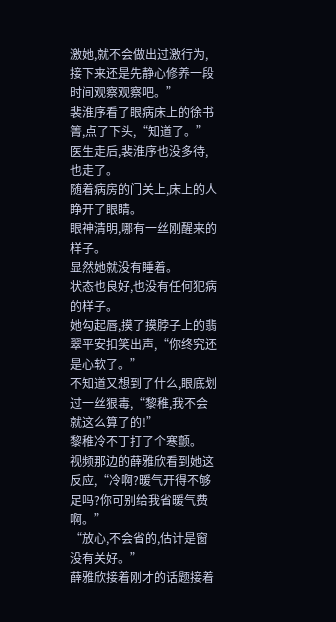激她,就不会做出过激行为,接下来还是先静心修养一段时间观察观察吧。”
裴淮序看了眼病床上的徐书箐,点了下头,“知道了。”
医生走后,裴淮序也没多待,也走了。
随着病房的门关上,床上的人睁开了眼睛。
眼神清明,哪有一丝刚醒来的样子。
显然她就没有睡着。
状态也良好,也没有任何犯病的样子。
她勾起唇,摸了摸脖子上的翡翠平安扣笑出声,“你终究还是心软了。”
不知道又想到了什么,眼底划过一丝狠毒,“黎稚,我不会就这么算了的!”
黎稚冷不丁打了个寒颤。
视频那边的薛雅欣看到她这反应,“冷啊?暖气开得不够足吗?你可别给我省暖气费啊。”
“放心,不会省的,估计是窗没有关好。”
薛雅欣接着刚才的话题接着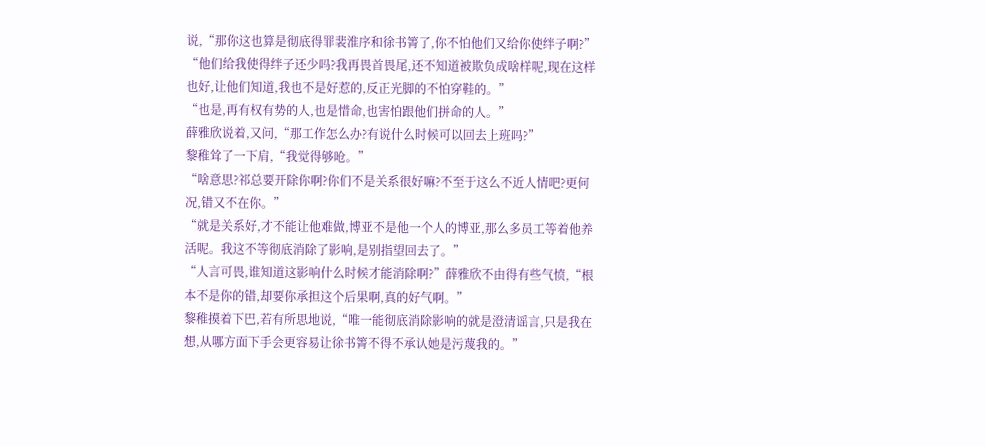说,“那你这也算是彻底得罪裴淮序和徐书箐了,你不怕他们又给你使绊子啊?”
“他们给我使得绊子还少吗?我再畏首畏尾,还不知道被欺负成啥样呢,现在这样也好,让他们知道,我也不是好惹的,反正光脚的不怕穿鞋的。”
“也是,再有权有势的人,也是惜命,也害怕跟他们拼命的人。”
薛雅欣说着,又问,“那工作怎么办?有说什么时候可以回去上班吗?”
黎稚耸了一下肩,“我觉得够呛。”
“啥意思?祁总要开除你啊?你们不是关系很好嘛?不至于这么不近人情吧?更何况,错又不在你。”
“就是关系好,才不能让他难做,博亚不是他一个人的博亚,那么多员工等着他养活呢。我这不等彻底消除了影响,是别指望回去了。”
“人言可畏,谁知道这影响什么时候才能消除啊?”薛雅欣不由得有些气愤,“根本不是你的错,却要你承担这个后果啊,真的好气啊。”
黎稚摸着下巴,若有所思地说,“唯一能彻底消除影响的就是澄清谣言,只是我在想,从哪方面下手会更容易让徐书箐不得不承认她是污蔑我的。”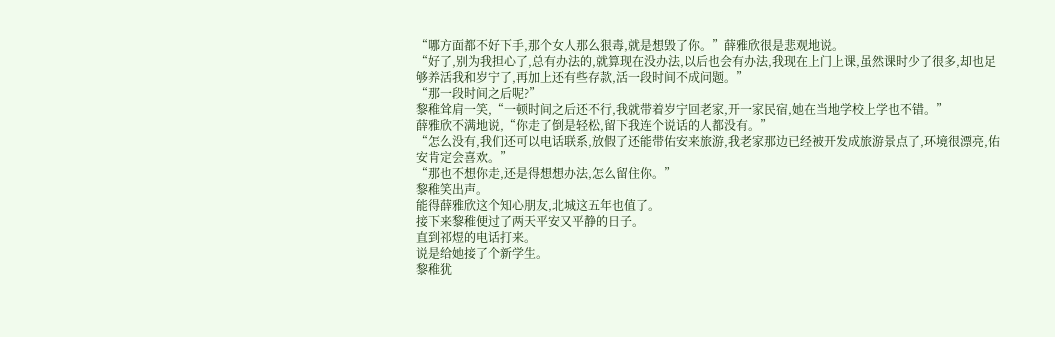“哪方面都不好下手,那个女人那么狠毒,就是想毁了你。”薛雅欣很是悲观地说。
“好了,别为我担心了,总有办法的,就算现在没办法,以后也会有办法,我现在上门上课,虽然课时少了很多,却也足够养活我和岁宁了,再加上还有些存款,活一段时间不成问题。”
“那一段时间之后呢?”
黎稚耸肩一笑,“一顿时间之后还不行,我就带着岁宁回老家,开一家民宿,她在当地学校上学也不错。”
薛雅欣不满地说,“你走了倒是轻松,留下我连个说话的人都没有。”
“怎么没有,我们还可以电话联系,放假了还能带佑安来旅游,我老家那边已经被开发成旅游景点了,环境很漂亮,佑安肯定会喜欢。”
“那也不想你走,还是得想想办法,怎么留住你。”
黎稚笑出声。
能得薛雅欣这个知心朋友,北城这五年也值了。
接下来黎稚便过了两天平安又平静的日子。
直到祁煜的电话打来。
说是给她接了个新学生。
黎稚犹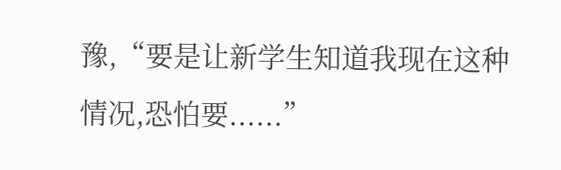豫,“要是让新学生知道我现在这种情况,恐怕要......”